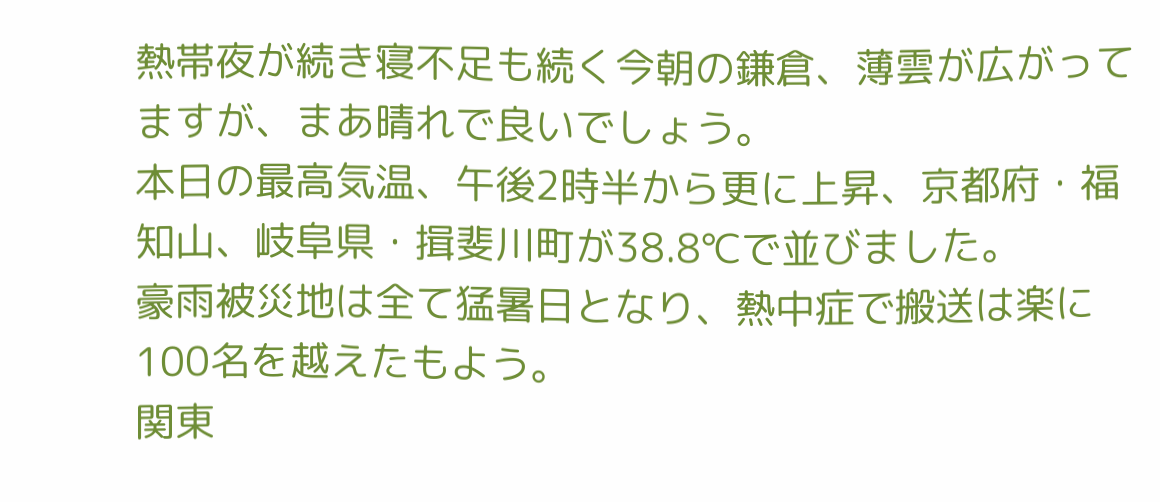熱帯夜が続き寝不足も続く今朝の鎌倉、薄雲が広がってますが、まあ晴れで良いでしょう。
本日の最高気温、午後2時半から更に上昇、京都府・福知山、岐阜県・揖斐川町が38.8℃で並びました。
豪雨被災地は全て猛暑日となり、熱中症で搬送は楽に100名を越えたもよう。
関東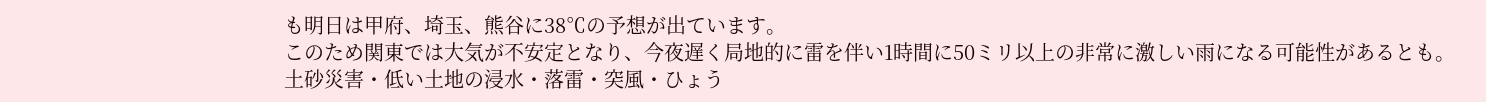も明日は甲府、埼玉、熊谷に38℃の予想が出ています。
このため関東では大気が不安定となり、今夜遅く局地的に雷を伴い1時間に50ミリ以上の非常に激しい雨になる可能性があるとも。
土砂災害・低い土地の浸水・落雷・突風・ひょう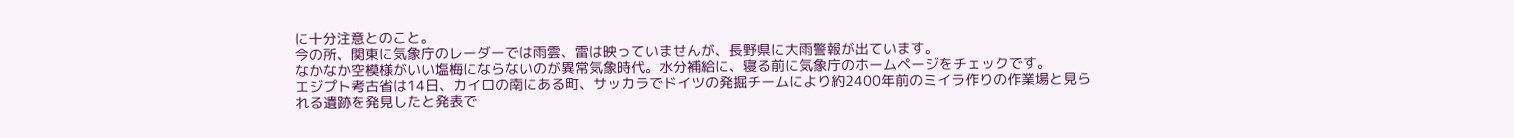に十分注意とのこと。
今の所、関東に気象庁のレーダーでは雨雲、雷は映っていませんが、長野県に大雨警報が出ています。
なかなか空模様がいい塩梅にならないのが異常気象時代。水分補給に、寝る前に気象庁のホームページをチェックです。
エジプト考古省は14日、カイロの南にある町、サッカラでドイツの発掘チームにより約2400年前のミイラ作りの作業場と見られる遺跡を発見したと発表で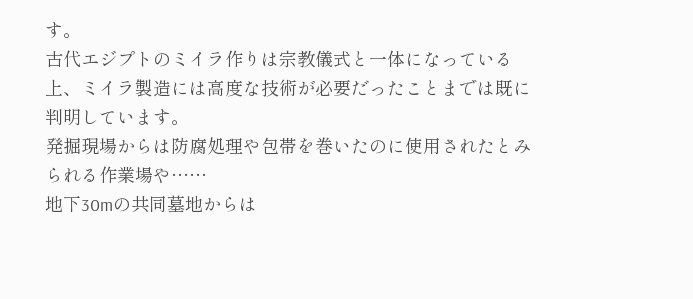す。
古代エジプトのミイラ作りは宗教儀式と一体になっている上、ミイラ製造には高度な技術が必要だったことまでは既に判明しています。
発掘現場からは防腐処理や包帯を巻いたのに使用されたとみられる作業場や……
地下30mの共同墓地からは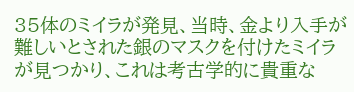35体のミイラが発見、当時、金より入手が難しいとされた銀のマスクを付けたミイラが見つかり、これは考古学的に貴重な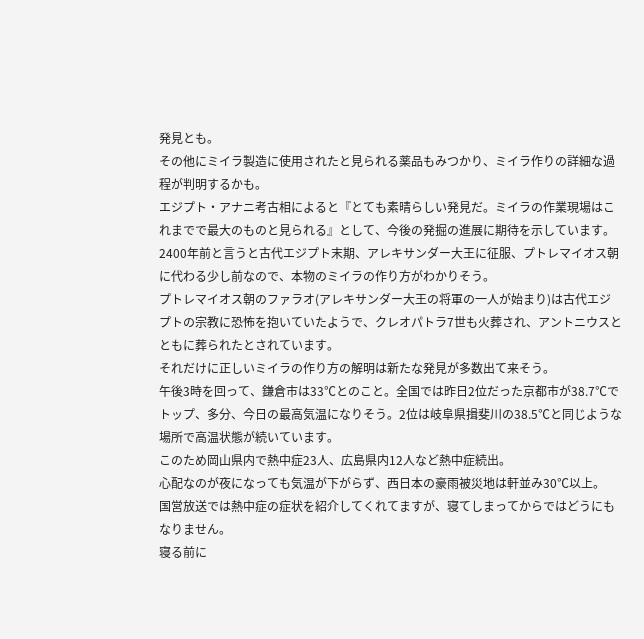発見とも。
その他にミイラ製造に使用されたと見られる薬品もみつかり、ミイラ作りの詳細な過程が判明するかも。
エジプト・アナニ考古相によると『とても素晴らしい発見だ。ミイラの作業現場はこれまでで最大のものと見られる』として、今後の発掘の進展に期待を示しています。
2400年前と言うと古代エジプト末期、アレキサンダー大王に征服、プトレマイオス朝に代わる少し前なので、本物のミイラの作り方がわかりそう。
プトレマイオス朝のファラオ(アレキサンダー大王の将軍の一人が始まり)は古代エジプトの宗教に恐怖を抱いていたようで、クレオパトラ7世も火葬され、アントニウスとともに葬られたとされています。
それだけに正しいミイラの作り方の解明は新たな発見が多数出て来そう。
午後3時を回って、鎌倉市は33℃とのこと。全国では昨日2位だった京都市が38.7℃でトップ、多分、今日の最高気温になりそう。2位は岐阜県揖斐川の38.5℃と同じような場所で高温状態が続いています。
このため岡山県内で熱中症23人、広島県内12人など熱中症続出。
心配なのが夜になっても気温が下がらず、西日本の豪雨被災地は軒並み30℃以上。
国営放送では熱中症の症状を紹介してくれてますが、寝てしまってからではどうにもなりません。
寝る前に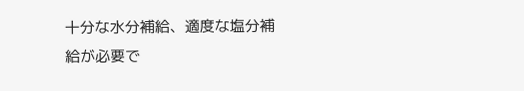十分な水分補給、適度な塩分補給が必要で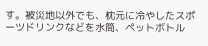す。被災地以外でも、枕元に冷やしたスポーツドリンクなどを水筒、ペットボトル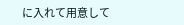に入れて用意して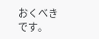おくべきです。